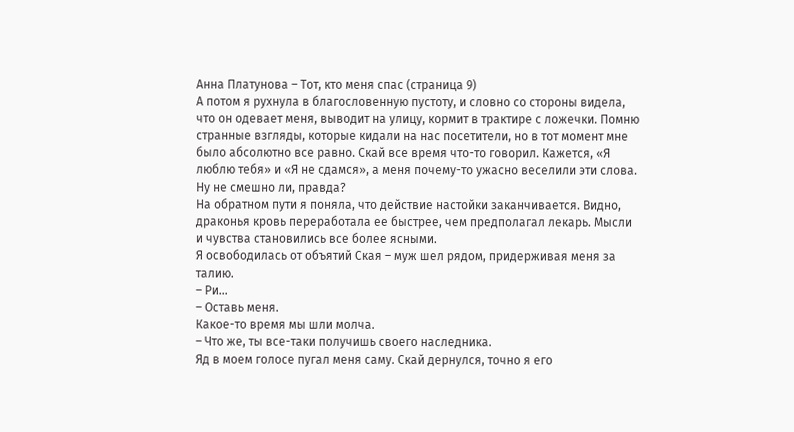Анна Платунова – Тот, кто меня спас (страница 9)
А потом я рухнула в благословенную пустоту, и словно со стороны видела, что он одевает меня, выводит на улицу, кормит в трактире с ложечки. Помню странные взгляды, которые кидали на нас посетители, но в тот момент мне было абсолютно все равно. Скай все время что-то говорил. Кажется, «Я люблю тебя» и «Я не сдамся», а меня почему-то ужасно веселили эти слова. Ну не смешно ли, правда?
На обратном пути я поняла, что действие настойки заканчивается. Видно, драконья кровь переработала ее быстрее, чем предполагал лекарь. Мысли и чувства становились все более ясными.
Я освободилась от объятий Ская – муж шел рядом, придерживая меня за талию.
– Ри…
– Оставь меня.
Какое-то время мы шли молча.
– Что же, ты все-таки получишь своего наследника.
Яд в моем голосе пугал меня саму. Скай дернулся, точно я его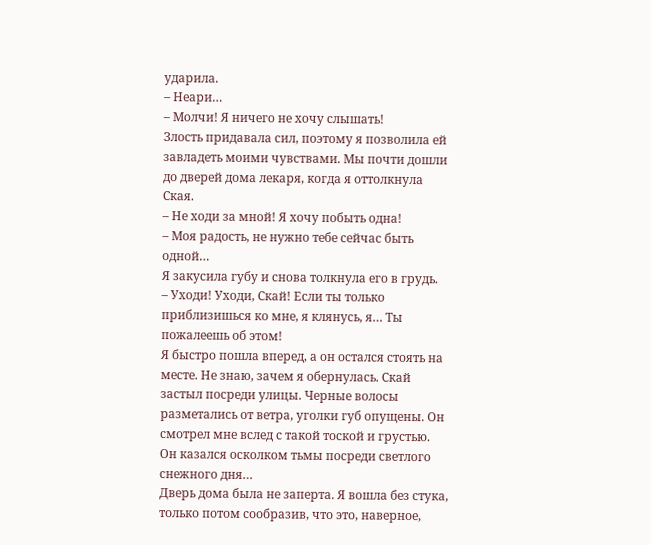ударила.
– Неари…
– Молчи! Я ничего не хочу слышать!
Злость придавала сил, поэтому я позволила ей завладеть моими чувствами. Мы почти дошли до дверей дома лекаря, когда я оттолкнула Ская.
– Не ходи за мной! Я хочу побыть одна!
– Моя радость, не нужно тебе сейчас быть одной…
Я закусила губу и снова толкнула его в грудь.
– Уходи! Уходи, Скай! Если ты только приблизишься ко мне, я клянусь, я… Ты пожалеешь об этом!
Я быстро пошла вперед, а он остался стоять на месте. Не знаю, зачем я обернулась. Скай застыл посреди улицы. Черные волосы разметались от ветра, уголки губ опущены. Он смотрел мне вслед с такой тоской и грустью. Он казался осколком тьмы посреди светлого снежного дня…
Дверь дома была не заперта. Я вошла без стука, только потом сообразив, что это, наверное,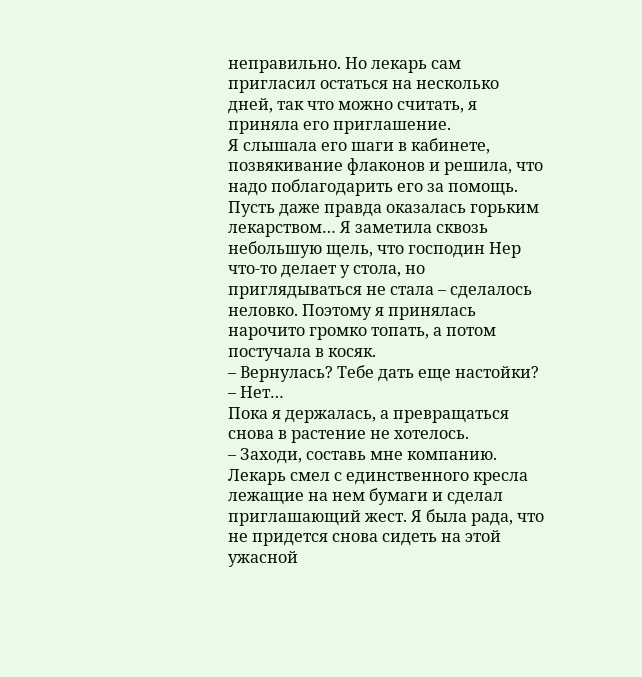неправильно. Но лекарь сам пригласил остаться на несколько дней, так что можно считать, я приняла его приглашение.
Я слышала его шаги в кабинете, позвякивание флаконов и решила, что надо поблагодарить его за помощь. Пусть даже правда оказалась горьким лекарством… Я заметила сквозь небольшую щель, что господин Нер что-то делает у стола, но приглядываться не стала – сделалось неловко. Поэтому я принялась нарочито громко топать, а потом постучала в косяк.
– Вернулась? Тебе дать еще настойки?
– Нет…
Пока я держалась, а превращаться снова в растение не хотелось.
– Заходи, составь мне компанию.
Лекарь смел с единственного кресла лежащие на нем бумаги и сделал приглашающий жест. Я была рада, что не придется снова сидеть на этой ужасной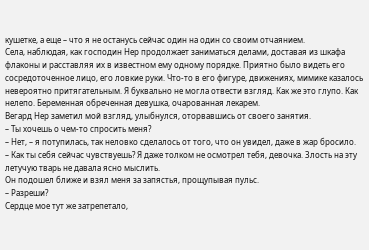кушетке, а еще – что я не останусь сейчас один на один со своим отчаянием.
Села, наблюдая, как господин Нер продолжает заниматься делами, доставая из шкафа флаконы и расставляя их в известном ему одному порядке. Приятно было видеть его сосредоточенное лицо, его ловкие руки. Что-то в его фигуре, движениях, мимике казалось невероятно притягательным. Я буквально не могла отвести взгляд. Как же это глупо. Как нелепо. Беременная обреченная девушка, очарованная лекарем.
Вегард Нер заметил мой взгляд, улыбнулся, оторвавшись от своего занятия.
– Ты хочешь о чем-то спросить меня?
– Нет, – я потупилась, так неловко сделалось от того, что он увидел, даже в жар бросило.
– Как ты себя сейчас чувствуешь? Я даже толком не осмотрел тебя, девочка. Злость на эту летучую тварь не давала ясно мыслить.
Он подошел ближе и взял меня за запястья, прощупывая пульс.
– Разреши?
Сердце мое тут же затрепетало,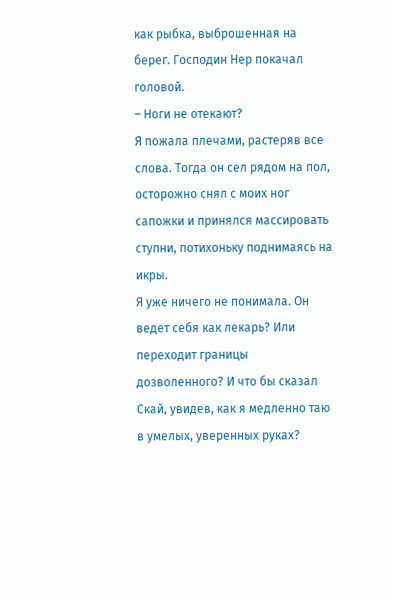как рыбка, выброшенная на берег. Господин Нер покачал головой.
– Ноги не отекают?
Я пожала плечами, растеряв все слова. Тогда он сел рядом на пол, осторожно снял с моих ног сапожки и принялся массировать ступни, потихоньку поднимаясь на икры.
Я уже ничего не понимала. Он ведет себя как лекарь? Или переходит границы дозволенного? И что бы сказал Скай, увидев, как я медленно таю в умелых, уверенных руках?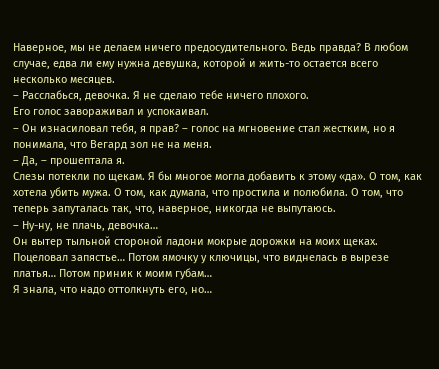Наверное, мы не делаем ничего предосудительного. Ведь правда? В любом случае, едва ли ему нужна девушка, которой и жить-то остается всего несколько месяцев.
– Расслабься, девочка. Я не сделаю тебе ничего плохого.
Его голос завораживал и успокаивал.
– Он изнасиловал тебя, я прав? – голос на мгновение стал жестким, но я понимала, что Вегард зол не на меня.
– Да, – прошептала я.
Слезы потекли по щекам. Я бы многое могла добавить к этому «да». О том, как хотела убить мужа. О том, как думала, что простила и полюбила. О том, что теперь запуталась так, что, наверное, никогда не выпутаюсь.
– Ну-ну, не плачь, девочка…
Он вытер тыльной стороной ладони мокрые дорожки на моих щеках. Поцеловал запястье… Потом ямочку у ключицы, что виднелась в вырезе платья… Потом приник к моим губам…
Я знала, что надо оттолкнуть его, но…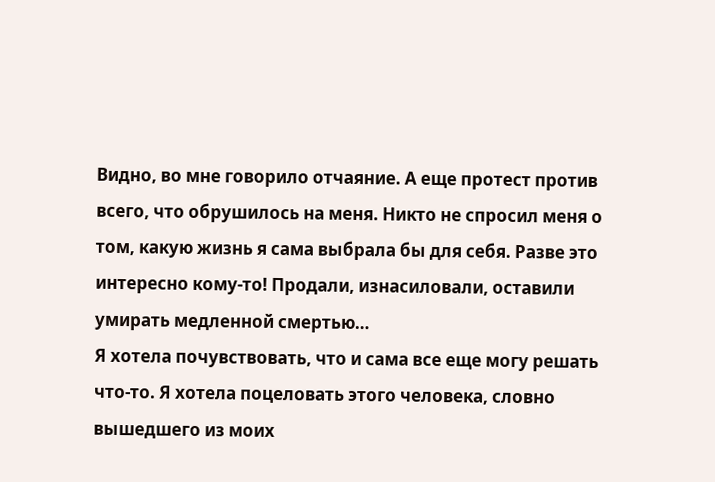Видно, во мне говорило отчаяние. А еще протест против всего, что обрушилось на меня. Никто не спросил меня о том, какую жизнь я сама выбрала бы для себя. Разве это интересно кому-то! Продали, изнасиловали, оставили умирать медленной смертью…
Я хотела почувствовать, что и сама все еще могу решать что-то. Я хотела поцеловать этого человека, словно вышедшего из моих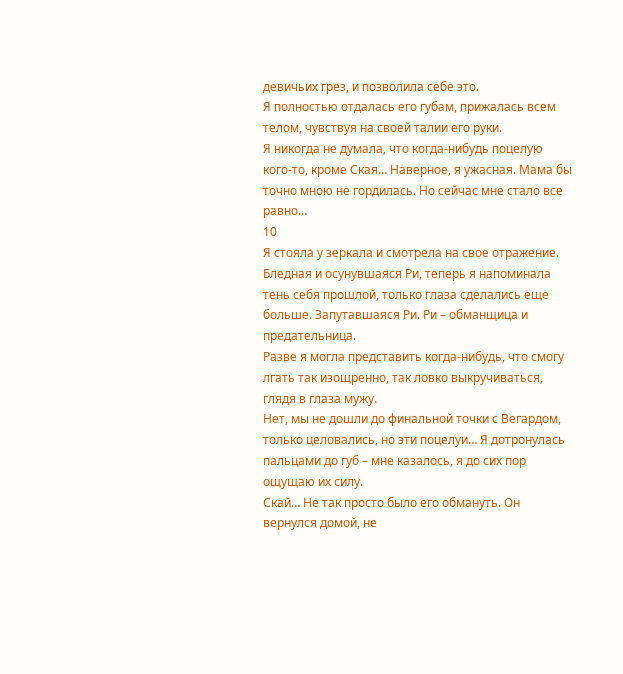девичьих грез, и позволила себе это.
Я полностью отдалась его губам, прижалась всем телом, чувствуя на своей талии его руки.
Я никогда не думала, что когда-нибудь поцелую кого-то, кроме Ская… Наверное, я ужасная. Мама бы точно мною не гордилась. Но сейчас мне стало все равно…
10
Я стояла у зеркала и смотрела на свое отражение. Бледная и осунувшаяся Ри, теперь я напоминала тень себя прошлой, только глаза сделались еще больше. Запутавшаяся Ри. Ри – обманщица и предательница.
Разве я могла представить когда-нибудь, что смогу лгать так изощренно, так ловко выкручиваться, глядя в глаза мужу.
Нет, мы не дошли до финальной точки с Вегардом, только целовались, но эти поцелуи… Я дотронулась пальцами до губ – мне казалось, я до сих пор ощущаю их силу.
Скай… Не так просто было его обмануть. Он вернулся домой, не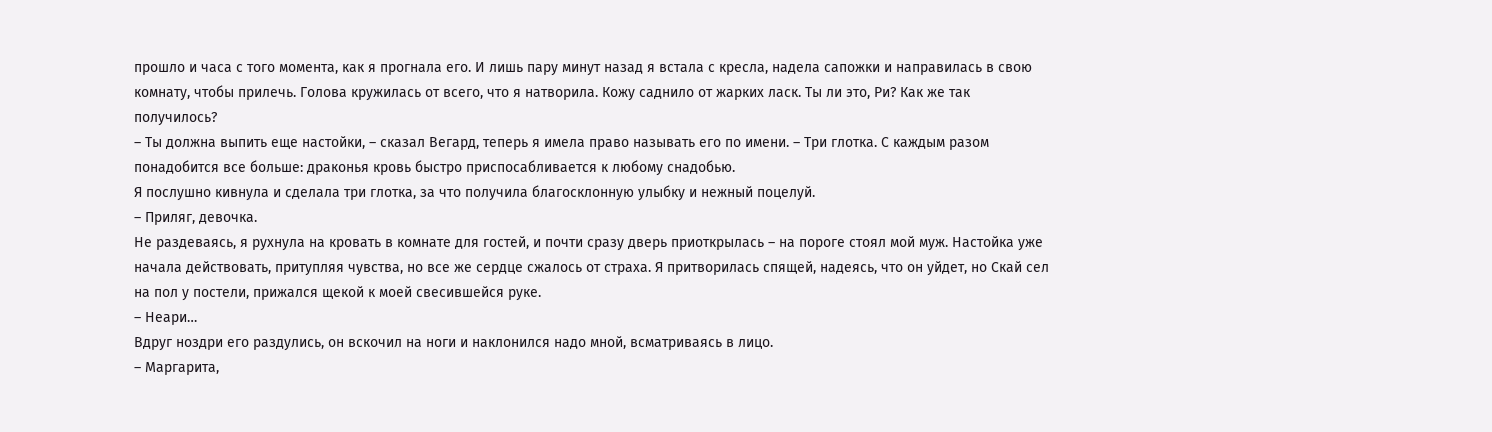прошло и часа с того момента, как я прогнала его. И лишь пару минут назад я встала с кресла, надела сапожки и направилась в свою комнату, чтобы прилечь. Голова кружилась от всего, что я натворила. Кожу саднило от жарких ласк. Ты ли это, Ри? Как же так получилось?
– Ты должна выпить еще настойки, – сказал Вегард, теперь я имела право называть его по имени. – Три глотка. С каждым разом понадобится все больше: драконья кровь быстро приспосабливается к любому снадобью.
Я послушно кивнула и сделала три глотка, за что получила благосклонную улыбку и нежный поцелуй.
– Приляг, девочка.
Не раздеваясь, я рухнула на кровать в комнате для гостей, и почти сразу дверь приоткрылась – на пороге стоял мой муж. Настойка уже начала действовать, притупляя чувства, но все же сердце сжалось от страха. Я притворилась спящей, надеясь, что он уйдет, но Скай сел на пол у постели, прижался щекой к моей свесившейся руке.
– Неари…
Вдруг ноздри его раздулись, он вскочил на ноги и наклонился надо мной, всматриваясь в лицо.
– Маргарита,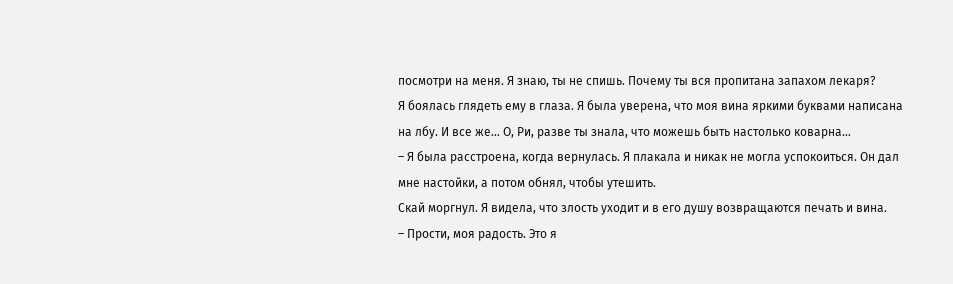посмотри на меня. Я знаю, ты не спишь. Почему ты вся пропитана запахом лекаря?
Я боялась глядеть ему в глаза. Я была уверена, что моя вина яркими буквами написана на лбу. И все же… О, Ри, разве ты знала, что можешь быть настолько коварна…
– Я была расстроена, когда вернулась. Я плакала и никак не могла успокоиться. Он дал мне настойки, а потом обнял, чтобы утешить.
Скай моргнул. Я видела, что злость уходит и в его душу возвращаются печать и вина.
– Прости, моя радость. Это я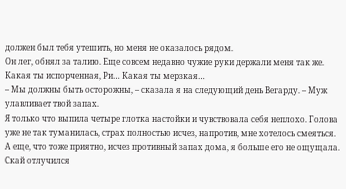должен был тебя утешить, но меня не оказалось рядом.
Он лег, обнял за талию. Еще совсем недавно чужие руки держали меня так же. Какая ты испорченная, Ри… Какая ты мерзкая…
– Мы должны быть осторожны, – сказала я на следующий день Вегарду. – Муж улавливает твой запах.
Я только что выпила четыре глотка настойки и чувствовала себя неплохо. Голова уже не так туманилась, страх полностью исчез, напротив, мне хотелось смеяться. А еще, что тоже приятно, исчез противный запах дома, я больше его не ощущала.
Скай отлучился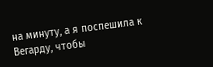на минуту, а я поспешила к Вегарду, чтобы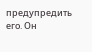предупредить его. Он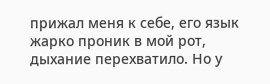прижал меня к себе, его язык жарко проник в мой рот, дыхание перехватило. Но у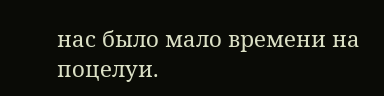нас было мало времени на поцелуи.